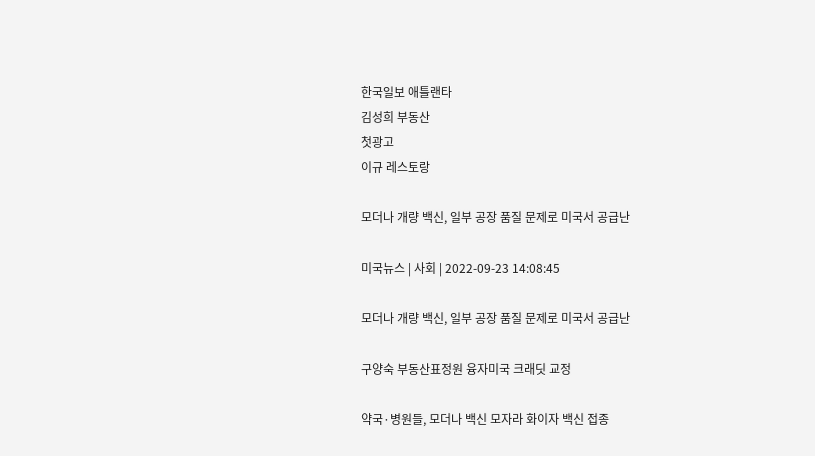한국일보 애틀랜타
김성희 부동산
첫광고
이규 레스토랑

모더나 개량 백신, 일부 공장 품질 문제로 미국서 공급난

미국뉴스 | 사회 | 2022-09-23 14:08:45

모더나 개량 백신, 일부 공장 품질 문제로 미국서 공급난

구양숙 부동산표정원 융자미국 크래딧 교정

약국·병원들, 모더나 백신 모자라 화이자 백신 접종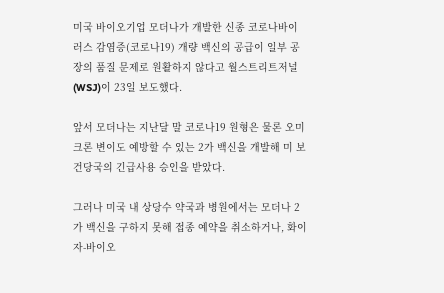미국 바이오기업 모더나가 개발한 신종 코로나바이러스 감염증(코로나19) 개량 백신의 공급이 일부 공장의 품질 문제로 원활하지 않다고 월스트리트저널(WSJ)이 23일 보도했다.

앞서 모더나는 지난달 말 코로나19 원형은 물론 오미크론 변이도 예방할 수 있는 2가 백신을 개발해 미 보건당국의 긴급사용 승인을 받았다.

그러나 미국 내 상당수 약국과 병원에서는 모더나 2가 백신을 구하지 못해 접종 예약을 취소하거나, 화이자-바이오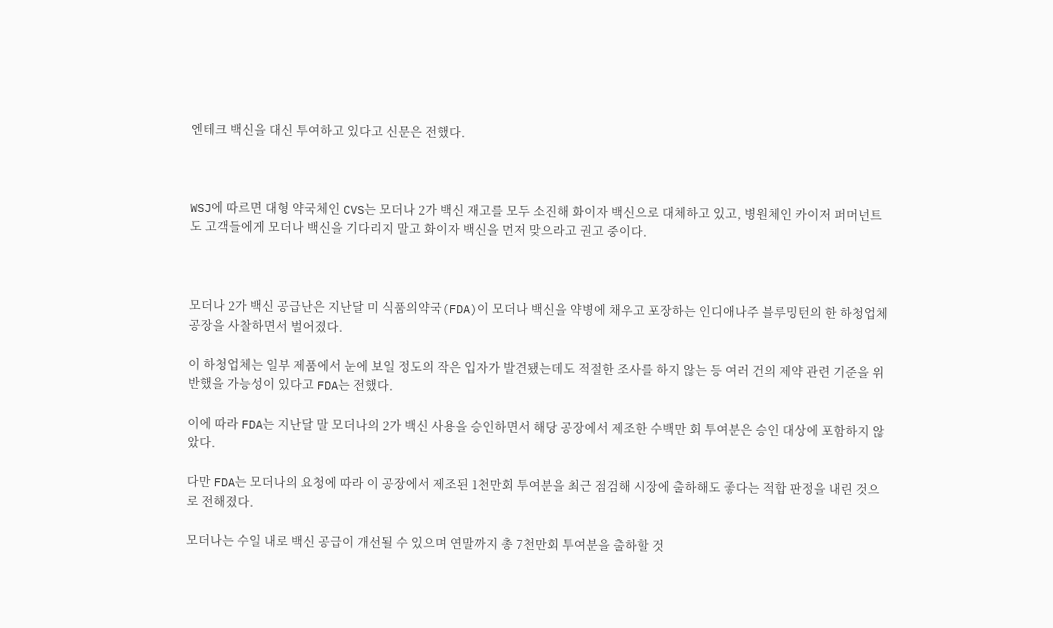엔테크 백신을 대신 투여하고 있다고 신문은 전했다.



WSJ에 따르면 대형 약국체인 CVS는 모더나 2가 백신 재고를 모두 소진해 화이자 백신으로 대체하고 있고, 병원체인 카이저 퍼머넌트도 고객들에게 모더나 백신을 기다리지 말고 화이자 백신을 먼저 맞으라고 권고 중이다.



모더나 2가 백신 공급난은 지난달 미 식품의약국(FDA)이 모더나 백신을 약병에 채우고 포장하는 인디애나주 블루밍턴의 한 하청업체 공장을 사찰하면서 벌어졌다.

이 하청업체는 일부 제품에서 눈에 보일 정도의 작은 입자가 발견됐는데도 적절한 조사를 하지 않는 등 여러 건의 제약 관련 기준을 위반했을 가능성이 있다고 FDA는 전했다.

이에 따라 FDA는 지난달 말 모더나의 2가 백신 사용을 승인하면서 해당 공장에서 제조한 수백만 회 투여분은 승인 대상에 포함하지 않았다.

다만 FDA는 모더나의 요청에 따라 이 공장에서 제조된 1천만회 투여분을 최근 점검해 시장에 출하해도 좋다는 적합 판정을 내린 것으로 전해졌다.

모더나는 수일 내로 백신 공급이 개선될 수 있으며 연말까지 총 7천만회 투여분을 출하할 것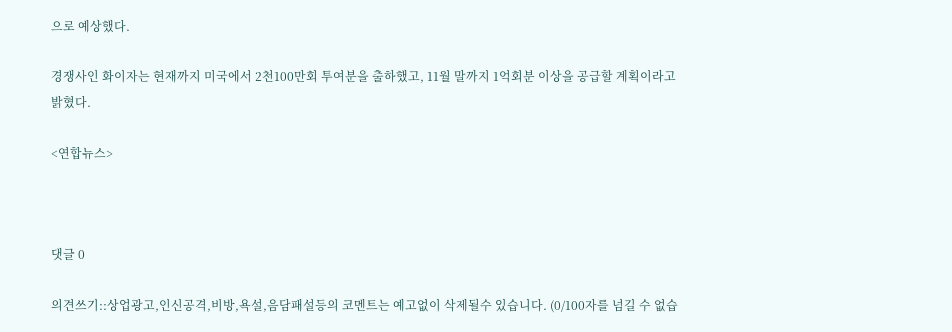으로 예상했다.

경쟁사인 화이자는 현재까지 미국에서 2천100만회 투여분을 출하했고, 11월 말까지 1억회분 이상을 공급할 계획이라고 밝혔다.

<연합뉴스>



댓글 0

의견쓰기::상업광고,인신공격,비방,욕설,음담패설등의 코멘트는 예고없이 삭제될수 있습니다. (0/100자를 넘길 수 없습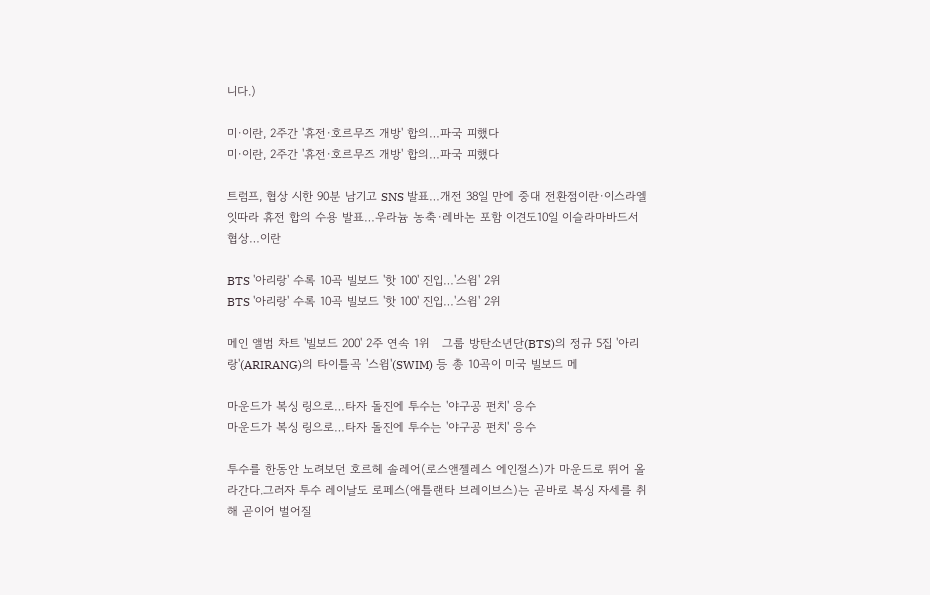니다.)

미·이란, 2주간 '휴전·호르무즈 개방' 합의…파국 피했다
미·이란, 2주간 '휴전·호르무즈 개방' 합의…파국 피했다

트럼프, 협상 시한 90분 남기고 SNS 발표…개전 38일 만에 중대 전환점이란·이스라엘 잇따라 휴전 합의 수용 발표…우라늄 농축·레바논 포함 이견도10일 이슬라마바드서 협상…이란

BTS '아리랑' 수록 10곡 빌보드 '핫 100' 진입…'스윔' 2위
BTS '아리랑' 수록 10곡 빌보드 '핫 100' 진입…'스윔' 2위

메인 앨범 차트 '빌보드 200' 2주 연속 1위   그룹 방탄소년단(BTS)의 정규 5집 '아리랑'(ARIRANG)의 타이틀곡 '스윔'(SWIM) 등 총 10곡이 미국 빌보드 메

마운드가 복싱 링으로…타자 돌진에 투수는 '야구공 펀치' 응수
마운드가 복싱 링으로…타자 돌진에 투수는 '야구공 펀치' 응수

투수를 한동안 노려보던 호르헤 솔레어(로스앤젤레스 에인절스)가 마운드로 뛰어 올라간다.그러자 투수 레이날도 로페스(애틀랜타 브레이브스)는 곧바로 복싱 자세를 취해 곧이어 벌어질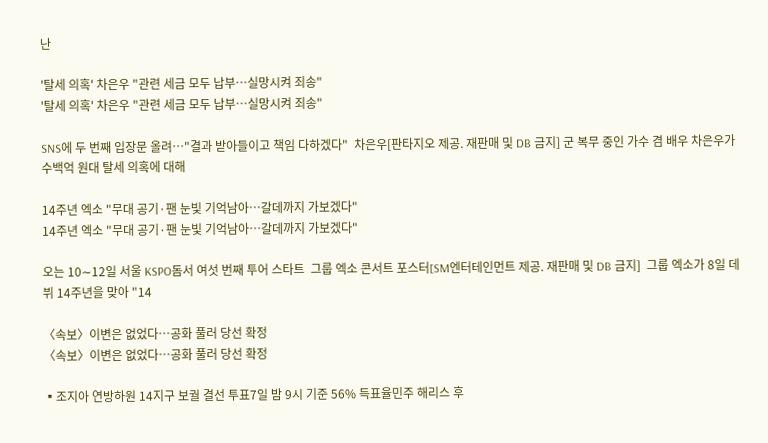난

'탈세 의혹' 차은우 "관련 세금 모두 납부…실망시켜 죄송"
'탈세 의혹' 차은우 "관련 세금 모두 납부…실망시켜 죄송"

SNS에 두 번째 입장문 올려…"결과 받아들이고 책임 다하겠다"  차은우[판타지오 제공. 재판매 및 DB 금지] 군 복무 중인 가수 겸 배우 차은우가 수백억 원대 탈세 의혹에 대해

14주년 엑소 "무대 공기·팬 눈빛 기억남아…갈데까지 가보겠다"
14주년 엑소 "무대 공기·팬 눈빛 기억남아…갈데까지 가보겠다"

오는 10∼12일 서울 KSPO돔서 여섯 번째 투어 스타트  그룹 엑소 콘서트 포스터[SM엔터테인먼트 제공. 재판매 및 DB 금지]  그룹 엑소가 8일 데뷔 14주년을 맞아 "14

〈속보〉이변은 없었다…공화 풀러 당선 확정
〈속보〉이변은 없었다…공화 풀러 당선 확정

▪조지아 연방하원 14지구 보궐 결선 투표7일 밤 9시 기준 56% 득표율민주 해리스 후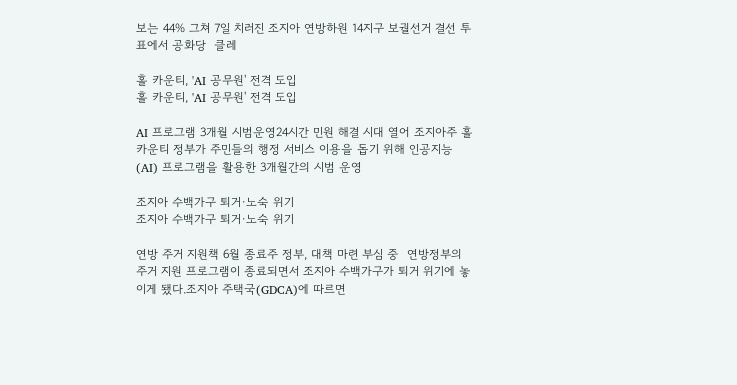보는 44% 그쳐 7일 치러진 조지아 연방하원 14지구 보궐선거 결선 투표에서 공화당  클레

홀 카운티, 'AI 공무원' 전격 도입
홀 카운티, 'AI 공무원' 전격 도입

AI 프로그램 3개월 시범운영24시간 민원 해결 시대 열어 조지아주 홀 카운티 정부가 주민들의 행정 서비스 이용을 돕기 위해 인공지능(AI) 프로그램을 활용한 3개월간의 시범 운영

조지아 수백가구 퇴거∙노숙 위기
조지아 수백가구 퇴거∙노숙 위기

연방 주거 지원책 6월 종료주 정부, 대책 마련 부심 중  연방정부의 주거 지원 프로그램이 종료되면서 조지아 수백가구가 퇴거 위기에 놓이게 됐다.조지아 주택국(GDCA)에 따르면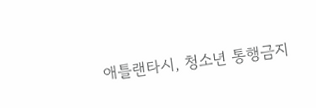애틀랜타시, 청소년 통행금지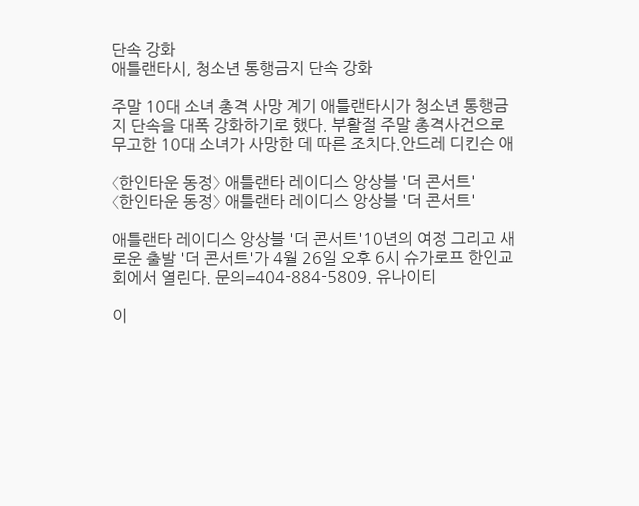단속 강화
애틀랜타시, 청소년 통행금지 단속 강화

주말 10대 소녀 총격 사망 계기 애틀랜타시가 청소년 통행금지 단속을 대폭 강화하기로 했다. 부활절 주말 총격사건으로 무고한 10대 소녀가 사망한 데 따른 조치다.안드레 디킨슨 애

〈한인타운 동정〉 애틀랜타 레이디스 앙상블 '더 콘서트'
〈한인타운 동정〉 애틀랜타 레이디스 앙상블 '더 콘서트'

애틀랜타 레이디스 앙상블 '더 콘서트'10년의 여정 그리고 새로운 출발 '더 콘서트'가 4월 26일 오후 6시 슈가로프 한인교회에서 열린다. 문의=404-884-5809. 유나이티

이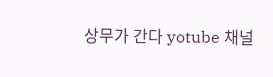상무가 간다 yotube 채널